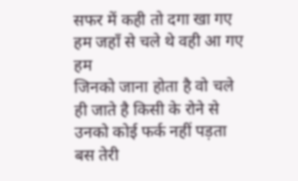सफर में कही तो दगा खा गए हम जहाँ से चले थे वही आ गए हम
जिनको जाना होता है वो चले ही जाते है किसी के रोने से उनको कोई फर्क नहीं पड़ता
बस तेरी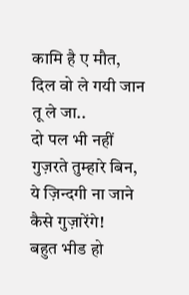कामि है ए मौत, दिल वो ले गयी जान तू ले जा..
दो पल भी नहीं गुज़रते तुम्हारे बिन, ये ज़िन्दगी ना जाने कैसे गुज़ारेंगे!
बहुत भीड हो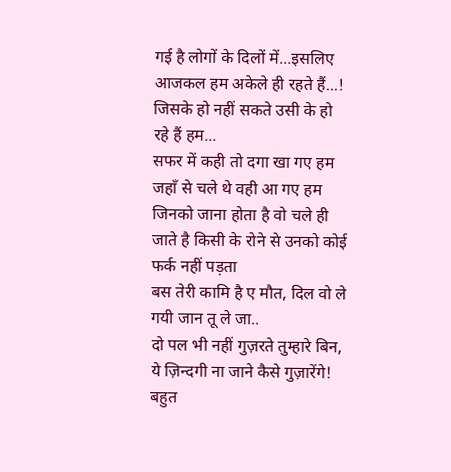गई है लोगों के दिलों में...इसलिए आजकल हम अकेले ही रहते हैं...!
जिसके हो नहीं सकते उसी के हो रहे हैं हम...
सफर में कही तो दगा खा गए हम जहाँ से चले थे वही आ गए हम
जिनको जाना होता है वो चले ही जाते है किसी के रोने से उनको कोई फर्क नहीं पड़ता
बस तेरी कामि है ए मौत, दिल वो ले गयी जान तू ले जा..
दो पल भी नहीं गुज़रते तुम्हारे बिन, ये ज़िन्दगी ना जाने कैसे गुज़ारेंगे!
बहुत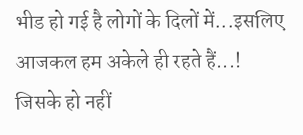भीड हो गई है लोगों के दिलों में...इसलिए आजकल हम अकेले ही रहते हैं...!
जिसके हो नहीं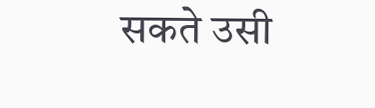सकते उसी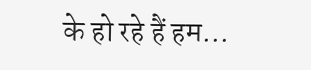के हो रहे हैं हम...